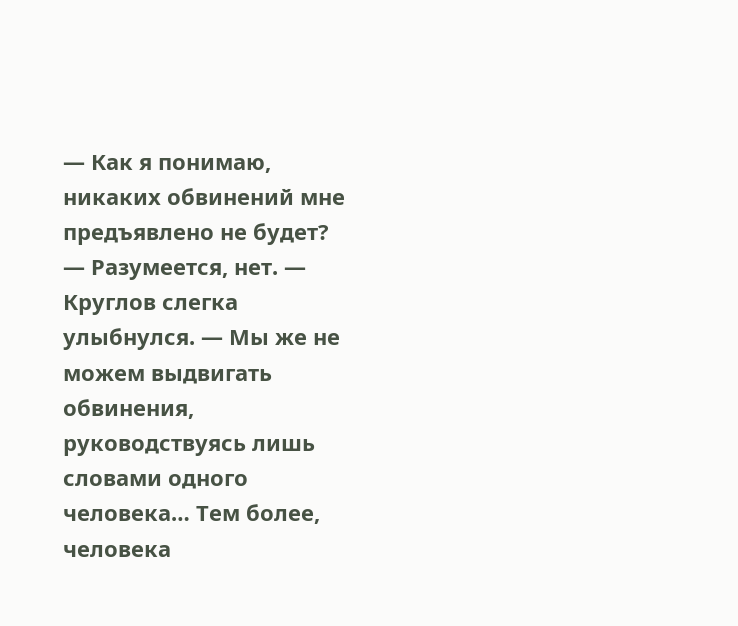— Как я понимаю, никаких обвинений мне предъявлено не будет?
— Разумеется, нет. — Круглов слегка улыбнулся. — Мы же не можем выдвигать обвинения, руководствуясь лишь словами одного человека… Тем более, человека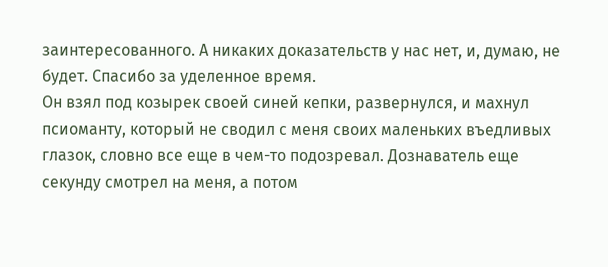заинтересованного. А никаких доказательств у нас нет, и, думаю, не будет. Спасибо за уделенное время.
Он взял под козырек своей синей кепки, развернулся, и махнул псиоманту, который не сводил с меня своих маленьких въедливых глазок, словно все еще в чем-то подозревал. Дознаватель еще секунду смотрел на меня, а потом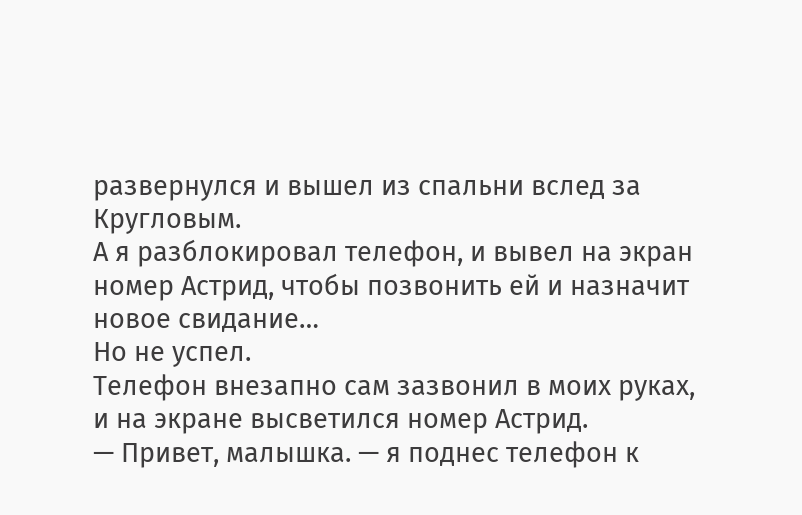развернулся и вышел из спальни вслед за Кругловым.
А я разблокировал телефон, и вывел на экран номер Астрид, чтобы позвонить ей и назначит новое свидание…
Но не успел.
Телефон внезапно сам зазвонил в моих руках, и на экране высветился номер Астрид.
— Привет, малышка. — я поднес телефон к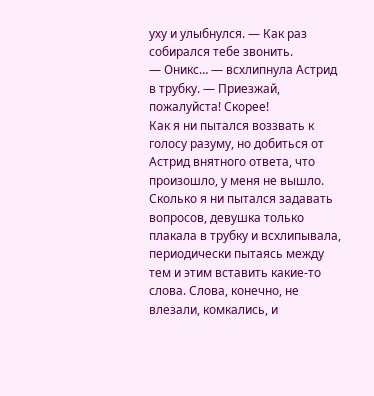уху и улыбнулся. — Как раз собирался тебе звонить.
— Оникс… — всхлипнула Астрид в трубку. — Приезжай, пожалуйста! Скорее!
Как я ни пытался воззвать к голосу разуму, но добиться от Астрид внятного ответа, что произошло, у меня не вышло. Сколько я ни пытался задавать вопросов, девушка только плакала в трубку и всхлипывала, периодически пытаясь между тем и этим вставить какие-то слова. Слова, конечно, не влезали, комкались, и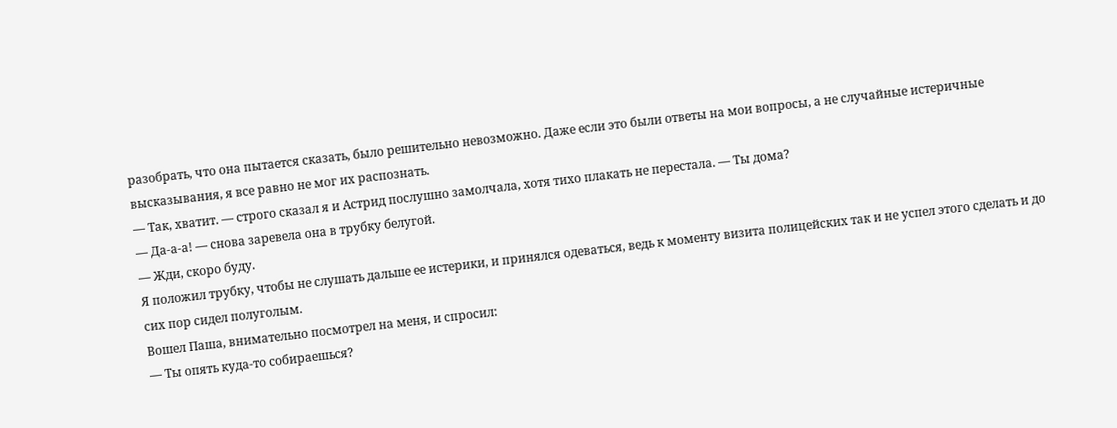разобрать, что она пытается сказать, было решительно невозможно. Даже если это были ответы на мои вопросы, а не случайные истеричные высказывания, я все равно не мог их распознать.
— Так, хватит. — строго сказал я и Астрид послушно замолчала, хотя тихо плакать не перестала. — Ты дома?
— Да-а-а! — снова заревела она в трубку белугой.
— Жди, скоро буду.
Я положил трубку, чтобы не слушать дальше ее истерики, и принялся одеваться, ведь к моменту визита полицейских так и не успел этого сделать и до сих пор сидел полуголым.
Вошел Паша, внимательно посмотрел на меня, и спросил:
— Ты опять куда-то собираешься?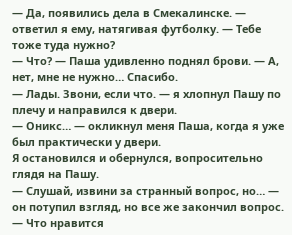— Да, появились дела в Смекалинске. — ответил я ему, натягивая футболку. — Тебе тоже туда нужно?
— Что? — Паша удивленно поднял брови. — А, нет, мне не нужно… Спасибо.
— Лады. Звони, если что. — я хлопнул Пашу по плечу и направился к двери.
— Оникс… — окликнул меня Паша, когда я уже был практически у двери.
Я остановился и обернулся, вопросительно глядя на Пашу.
— Слушай, извини за странный вопрос, но… — он потупил взгляд, но все же закончил вопрос. — Что нравится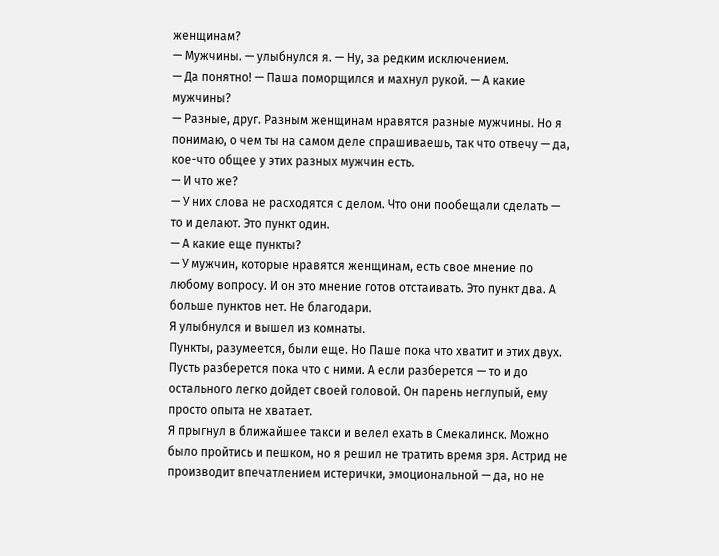женщинам?
— Мужчины. — улыбнулся я. — Ну, за редким исключением.
— Да понятно! — Паша поморщился и махнул рукой. — А какие мужчины?
— Разные, друг. Разным женщинам нравятся разные мужчины. Но я понимаю, о чем ты на самом деле спрашиваешь, так что отвечу — да, кое-что общее у этих разных мужчин есть.
— И что же?
— У них слова не расходятся с делом. Что они пообещали сделать — то и делают. Это пункт один.
— А какие еще пункты?
— У мужчин, которые нравятся женщинам, есть свое мнение по любому вопросу. И он это мнение готов отстаивать. Это пункт два. А больше пунктов нет. Не благодари.
Я улыбнулся и вышел из комнаты.
Пункты, разумеется, были еще. Но Паше пока что хватит и этих двух. Пусть разберется пока что с ними. А если разберется — то и до остального легко дойдет своей головой. Он парень неглупый, ему просто опыта не хватает.
Я прыгнул в ближайшее такси и велел ехать в Смекалинск. Можно было пройтись и пешком, но я решил не тратить время зря. Астрид не производит впечатлением истерички, эмоциональной — да, но не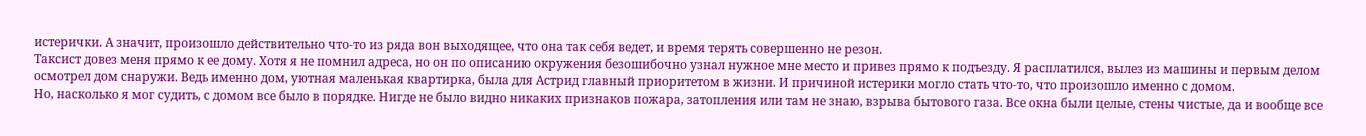истерички. А значит, произошло действительно что-то из ряда вон выходящее, что она так себя ведет, и время терять совершенно не резон.
Таксист довез меня прямо к ее дому. Хотя я не помнил адреса, но он по описанию окружения безошибочно узнал нужное мне место и привез прямо к подъезду. Я расплатился, вылез из машины и первым делом осмотрел дом снаружи. Ведь именно дом, уютная маленькая квартирка, была для Астрид главный приоритетом в жизни. И причиной истерики могло стать что-то, что произошло именно с домом.
Но, насколько я мог судить, с домом все было в порядке. Нигде не было видно никаких признаков пожара, затопления или там не знаю, взрыва бытового газа. Все окна были целые, стены чистые, да и вообще все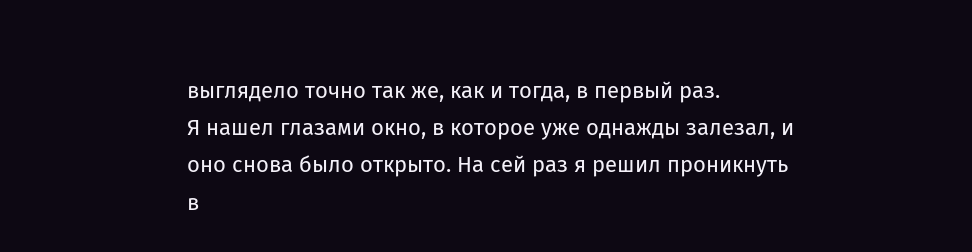выглядело точно так же, как и тогда, в первый раз.
Я нашел глазами окно, в которое уже однажды залезал, и оно снова было открыто. На сей раз я решил проникнуть в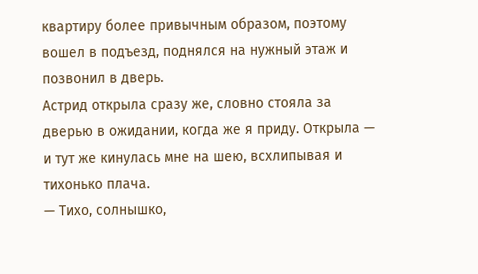квартиру более привычным образом, поэтому вошел в подъезд, поднялся на нужный этаж и позвонил в дверь.
Астрид открыла сразу же, словно стояла за дверью в ожидании, когда же я приду. Открыла — и тут же кинулась мне на шею, всхлипывая и тихонько плача.
— Тихо, солнышко,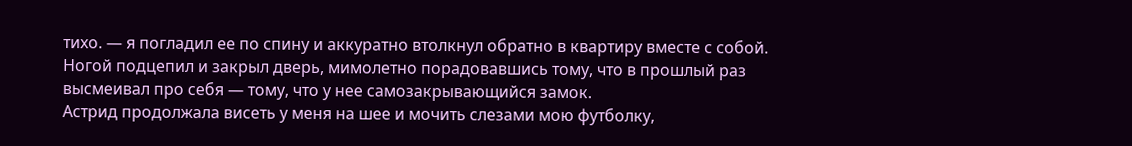тихо. — я погладил ее по спину и аккуратно втолкнул обратно в квартиру вместе с собой. Ногой подцепил и закрыл дверь, мимолетно порадовавшись тому, что в прошлый раз высмеивал про себя — тому, что у нее самозакрывающийся замок.
Астрид продолжала висеть у меня на шее и мочить слезами мою футболку,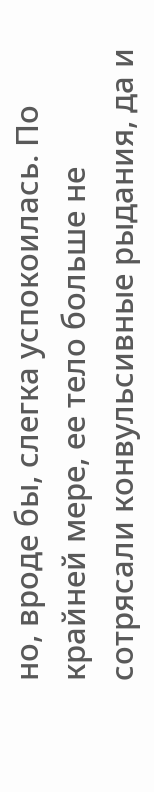но, вроде бы, слегка успокоилась. По крайней мере, ее тело больше не сотрясали конвульсивные рыдания, да и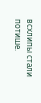всхлипы стали потише.